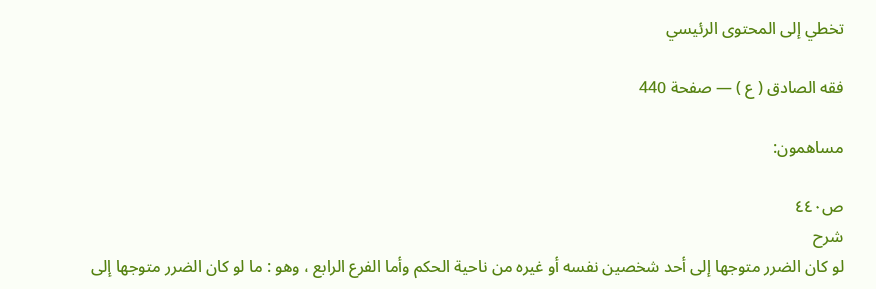تخطي إلى المحتوى الرئيسي

فقه الصادق ( ع ) — صفحة 440

مساهمون:

ص٤٤٠
شرح
لو كان الضرر متوجها إلى أحد شخصين نفسه أو غيره من ناحية الحكم وأما الفرع الرابع ، وهو : ما لو كان الضرر متوجها إلى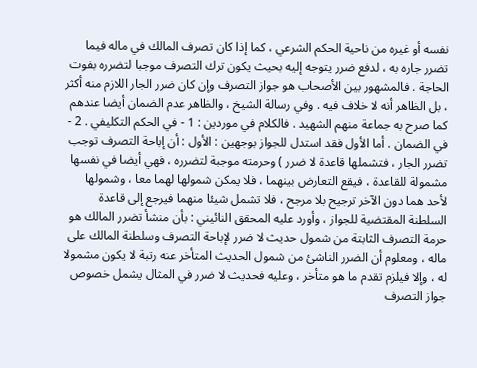نفسه أو غيره من ناحية الحكم الشرعي ، كما إذا كان تصرف المالك في ماله فيما تضرر جاره به ، لدفع ضرر يتوجه إليه بحيث يكون ترك التصرف موجبا لتضرره بفوت الحاجة . فالمشهور بين الأصحاب هو جواز التصرف وإن كان ضرر الجار اللازم منه أكثر ، بل الظاهر أنه لا خلاف فيه . وفي رسالة الشيخ ، والظاهر عدم الضمان أيضا عندهم كما صرح به جماعة منهم الشهيد . فالكلام في موردين : 1 - في الحكم التكليفي . 2 - في الضمان . أما الأول فقد استدل للجواز بوجهين : الأول : أن إباحة التصرف توجب تضرر الجار ، فتشملها قاعدة لا ضرر ) وحرمته موجبة لتضرره ، فهي أيضا في نفسها مشمولة للقاعدة ، فيقع التعارض بينهما ، فلا يمكن شمولها لهما معا ، وشمولها لأحد هما دون الآخر ترجيح بلا مرجح ، فلا تشمل شيئا منهما فيرجع إلى قاعدة السلطنة المقتضية للجواز ، وأورد عليه المحقق النائيني : بأن منشأ تضرر المالك هو حرمة التصرف الثابتة من شمول حديث لا ضرر لإباحة التصرف وسلطنة المالك على ماله ، ومعلوم أن الضرر الناشئ من شمول الحديث المتأخر عنه رتبة لا يكون مشمولا له ، وإلا فيلزم تقدم ما هو متأخر ، وعليه فحديث لا ضرر في المثال يشمل خصوص جواز التصرف